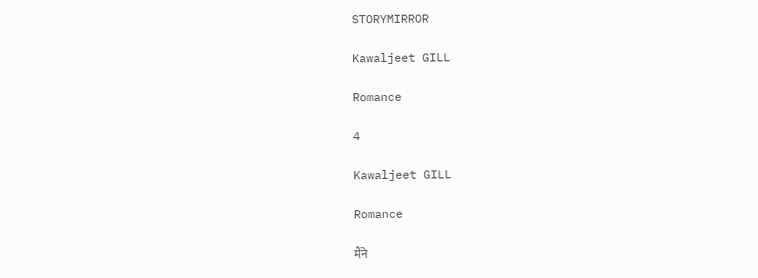STORYMIRROR

Kawaljeet GILL

Romance

4

Kawaljeet GILL

Romance

मैंने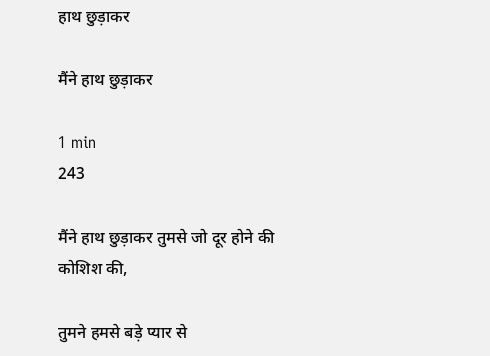हाथ छुड़ाकर

मैंने हाथ छुड़ाकर

1 min
243

मैंने हाथ छुड़ाकर तुमसे जो दूर होने की कोशिश की,

तुमने हमसे बड़े प्यार से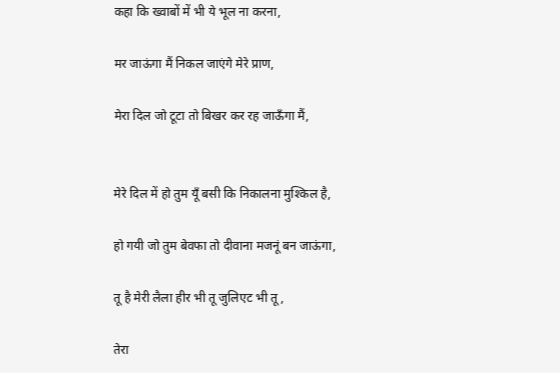कहा कि ख्वाबों में भी ये भूल ना करना,

मर जाऊंगा मैं निकल जाएंगे मेरे प्राण,

मेरा दिल जो टूटा तो बिखर कर रह जाऊँगा मैं,


मेरे दिल में हो तुम यूँ बसी कि निकालना मुश्किल है,

हो गयी जो तुम बेवफा तो दीवाना मजनूं बन जाऊंगा,

तू है मेरी लैला हीर भी तू जुलिएट भी तू,

तेरा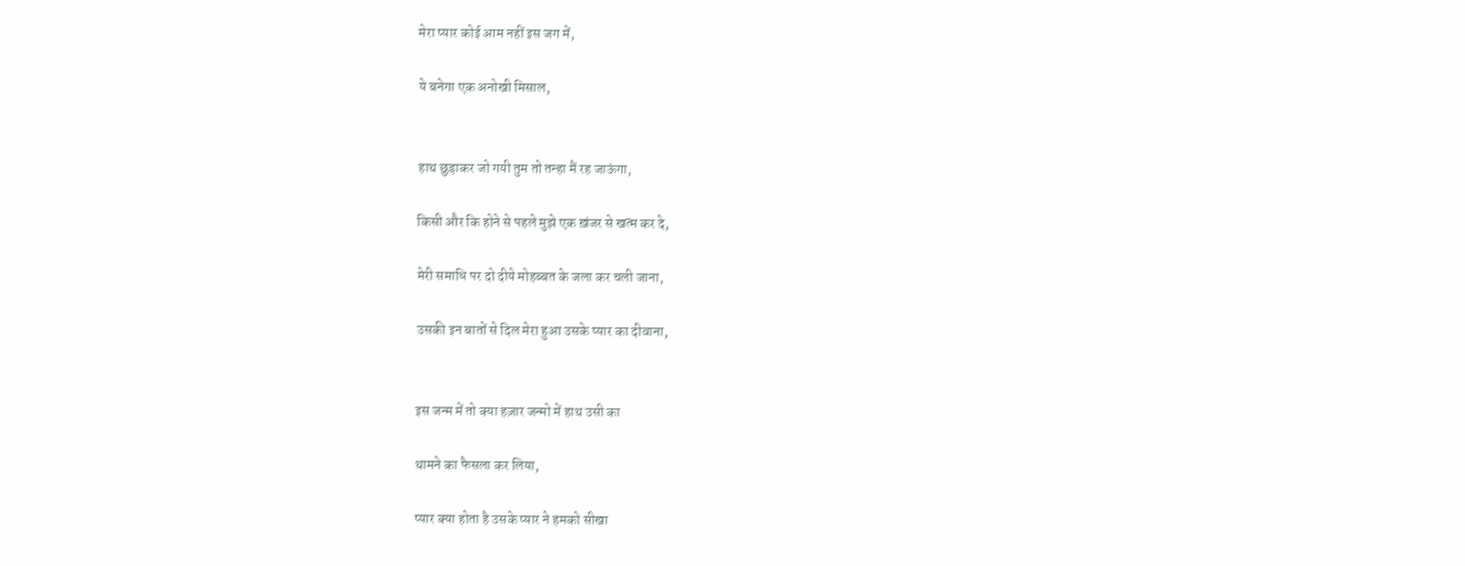मेरा प्यार कोई आम नहीं इस जग में,

ये बनेगा एक अनोखी मिसाल,


हाथ छुड़ाकर जो गयी तुम तो तन्हा मैं रह जाऊंगा,

किसी और कि होने से पहले मुझे एक ख़ंजर से खत्म कर दे,

मेरी समाधि पर दो दीये मोहब्बत के जला कर चली जाना,

उसकी इन बातों से दिल मेरा हुआ उसके प्यार का दीवाना,


इस जन्म में तो क्या हज़ार जन्मो में हाथ उसी का

थामने का फैसला कर लिया,

प्यार क्या होता है उसके प्यार ने हमको सीखा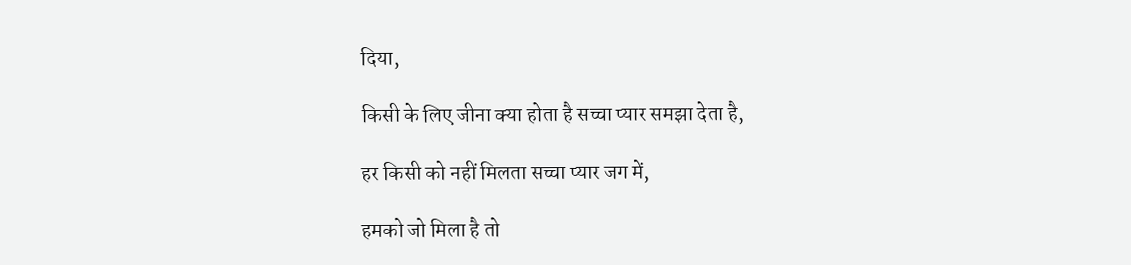दिया,

किसी के लिए जीना क्या होता है सच्चा प्यार समझा देता है,

हर किसी को नहीं मिलता सच्चा प्यार जग में,

हमको जो मिला है तो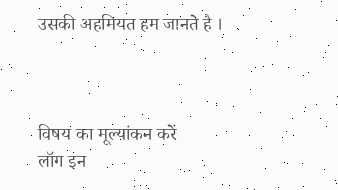उसकी अहमियत हम जानते है ।



विषय का मूल्यांकन करें
लॉग इन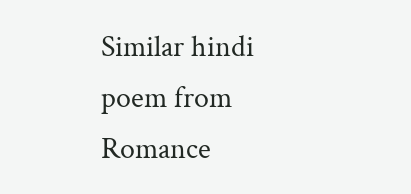Similar hindi poem from Romance